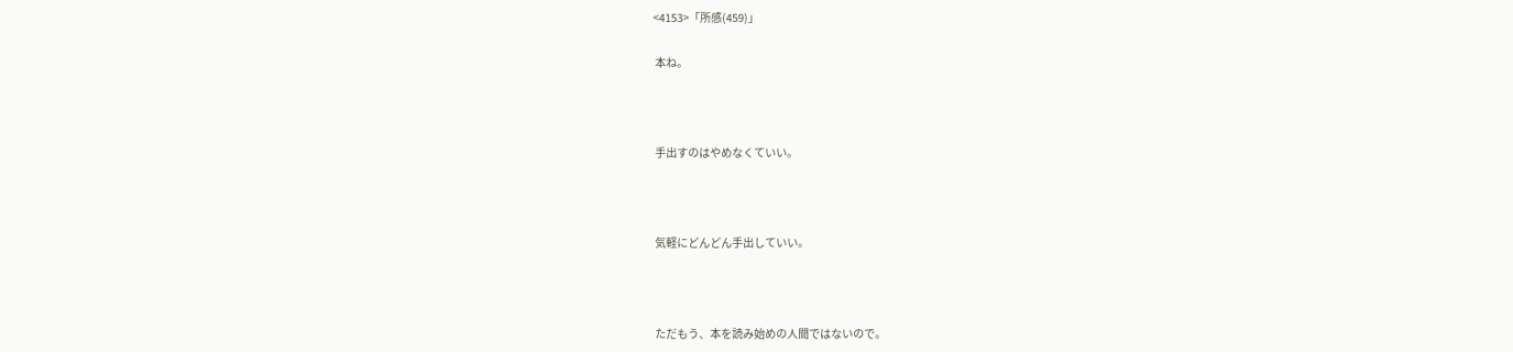<4153>「所感(459)」

 本ね。



 手出すのはやめなくていい。



 気軽にどんどん手出していい。



 ただもう、本を読み始めの人間ではないので。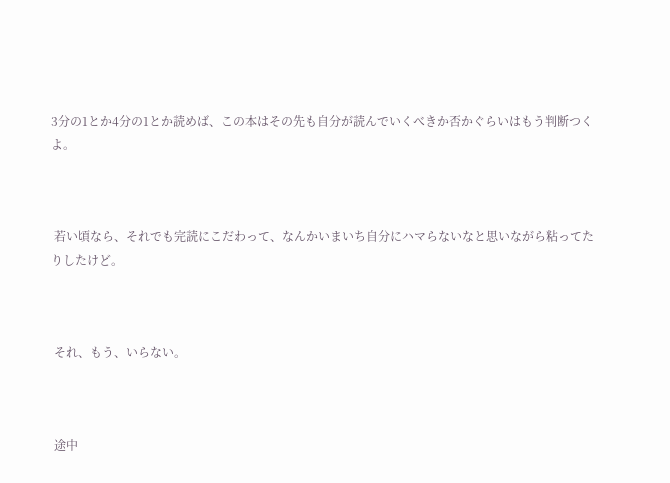3分の1とか4分の1とか読めば、この本はその先も自分が読んでいくべきか否かぐらいはもう判断つくよ。



 若い頃なら、それでも完読にこだわって、なんかいまいち自分にハマらないなと思いながら粘ってたりしたけど。



 それ、もう、いらない。



 途中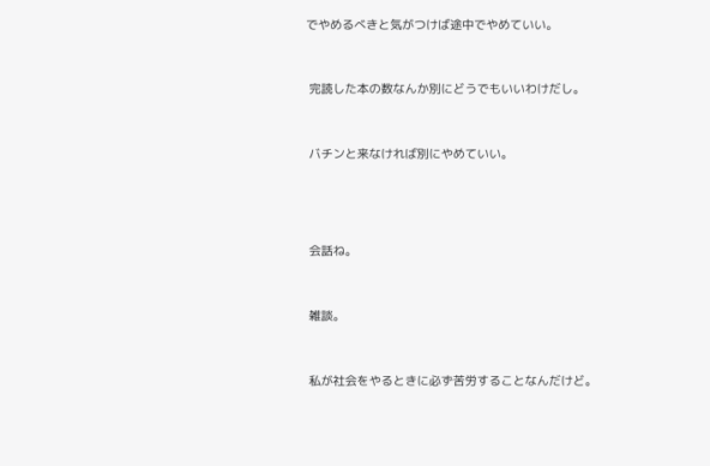でやめるべきと気がつけば途中でやめていい。



 完読した本の数なんか別にどうでもいいわけだし。



 バチンと来なければ別にやめていい。





 会話ね。



 雑談。



 私が社会をやるときに必ず苦労することなんだけど。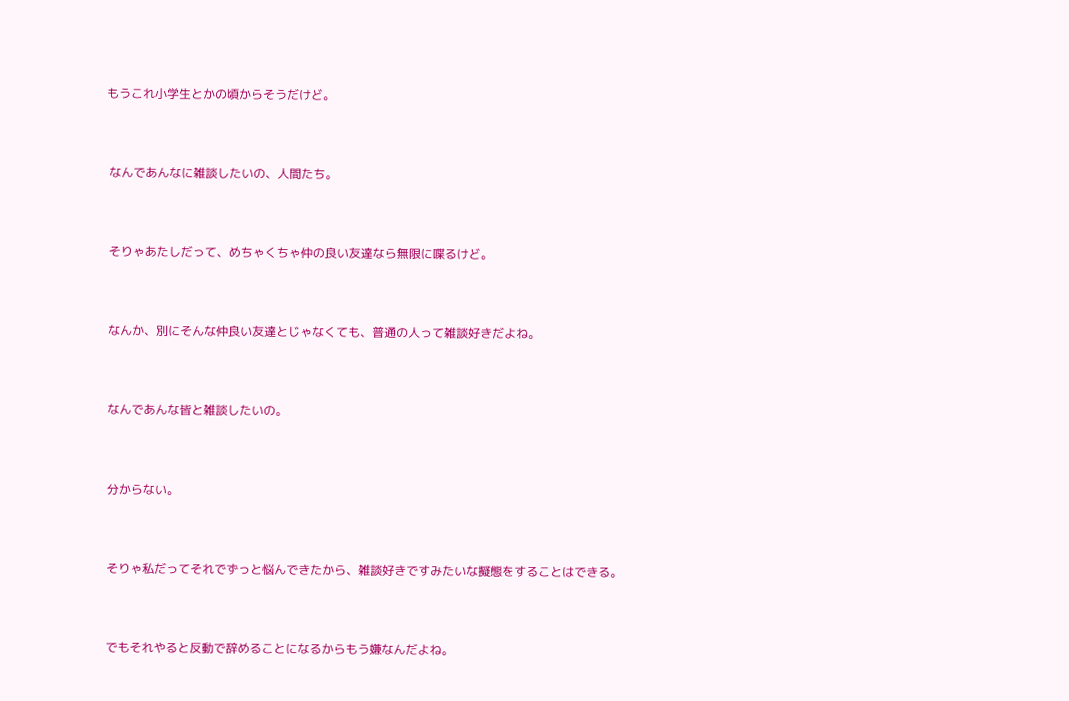もうこれ小学生とかの頃からそうだけど。



 なんであんなに雑談したいの、人間たち。



 そりゃあたしだって、めちゃくちゃ仲の良い友達なら無限に喋るけど。



 なんか、別にそんな仲良い友達とじゃなくても、普通の人って雑談好きだよね。



 なんであんな皆と雑談したいの。



 分からない。



 そりゃ私だってそれでずっと悩んできたから、雑談好きですみたいな擬態をすることはできる。



 でもそれやると反動で辞めることになるからもう嫌なんだよね。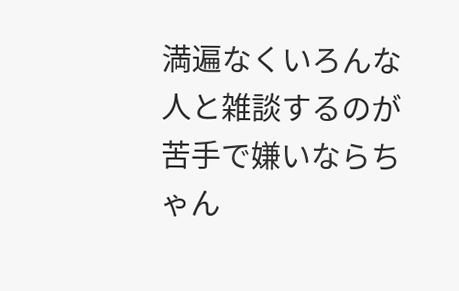満遍なくいろんな人と雑談するのが苦手で嫌いならちゃん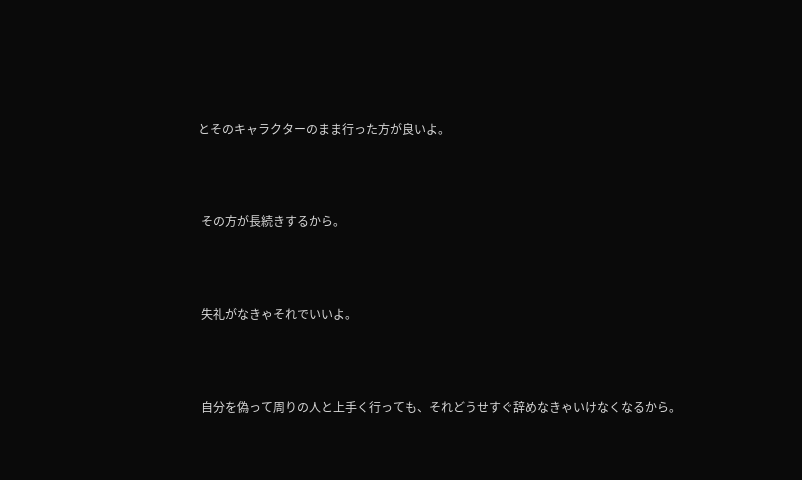とそのキャラクターのまま行った方が良いよ。



 その方が長続きするから。



 失礼がなきゃそれでいいよ。



 自分を偽って周りの人と上手く行っても、それどうせすぐ辞めなきゃいけなくなるから。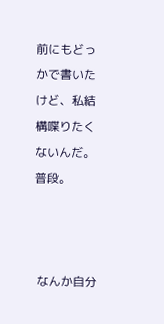前にもどっかで書いたけど、私結構喋りたくないんだ。普段。



 なんか自分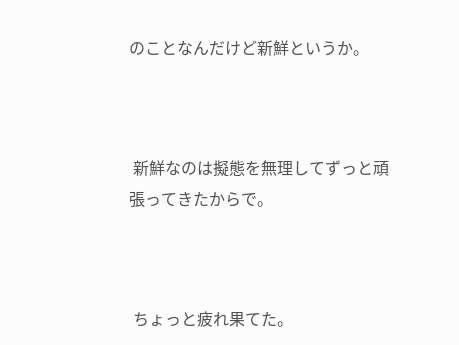のことなんだけど新鮮というか。



 新鮮なのは擬態を無理してずっと頑張ってきたからで。



 ちょっと疲れ果てた。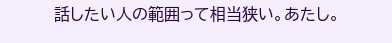話したい人の範囲って相当狭い。あたし。